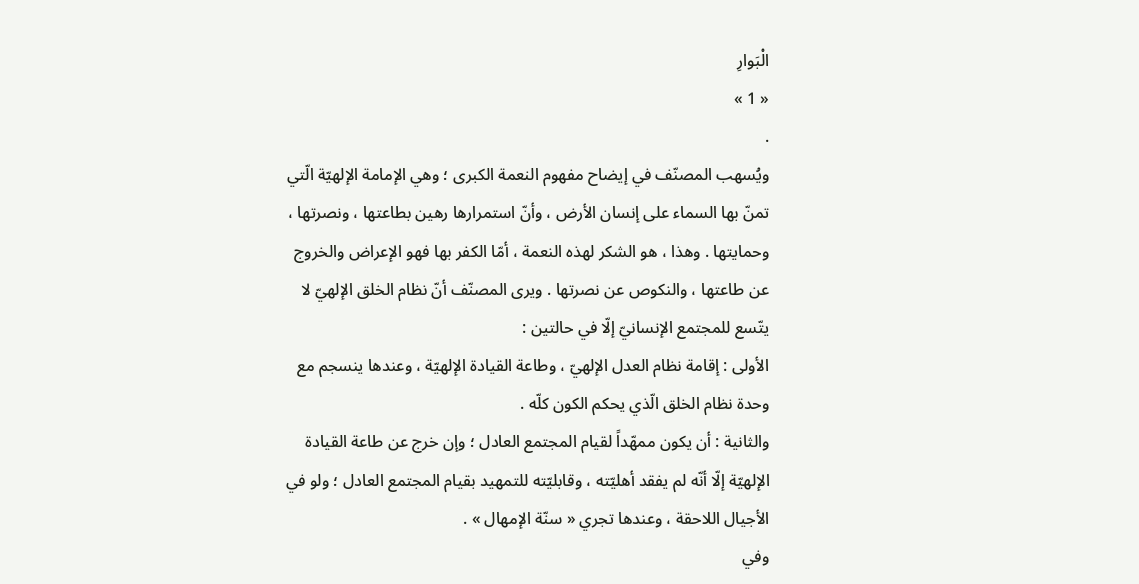الْبَوارِ
« 1 »
.
ويُسهب المصنّف في إيضاح مفهوم النعمة الكبرى ؛ وهي الإمامة الإلهيّة الّتي تمنّ بها السماء على إنسان الأرض ، وأنّ استمرارها رهين بطاعتها ، ونصرتها ، وحمايتها . وهذا ، هو الشكر لهذه النعمة ، أمّا الكفر بها فهو الإعراض والخروج عن طاعتها ، والنكوص عن نصرتها . ويرى المصنّف أنّ نظام الخلق الإلهيّ لا يتّسع للمجتمع الإنسانيّ إلّا في حالتين :
الأولى : إقامة نظام العدل الإلهيّ ، وطاعة القيادة الإلهيّة ، وعندها ينسجم مع وحدة نظام الخلق الّذي يحكم الكون كلّه .
والثانية : أن يكون ممهّداً لقيام المجتمع العادل ؛ وإن خرج عن طاعة القيادة الإلهيّة إلّا أنّه لم يفقد أهليّته ، وقابليّته للتمهيد بقيام المجتمع العادل ؛ ولو في الأجيال اللاحقة ، وعندها تجري « سنّة الإمهال » .
وفي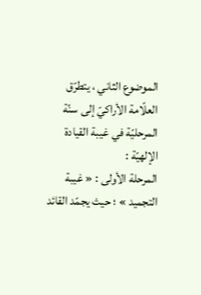الموضوع الثاني ، يتطرّق العلّامة الأراكيّ إلى سنّة المرحليّة في غيبة القيادة الإلهيّة :
المرحلة الأولى : « غيبة التجميد » ؛ حيث يجمّد القائد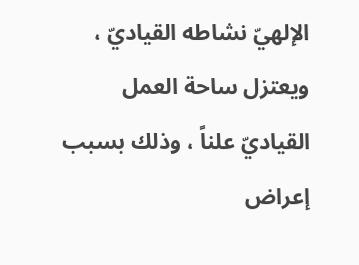الإلهيّ نشاطه القياديّ ، ويعتزل ساحة العمل القياديّ علناً ، وذلك بسبب إعراض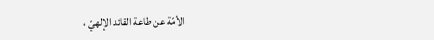الأمّة عن طاعة القائد الإلهيّ ،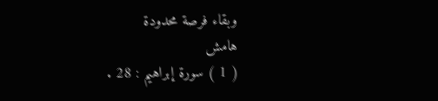وبقاء فرصة محدودة
هامش
( 1 ) سورة إبراهيم : 28 .